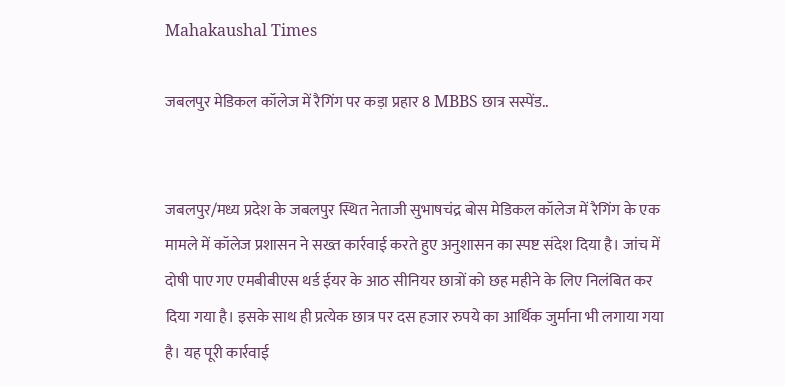Mahakaushal Times

जबलपुर मेडिकल कॉलेज में रैगिंग पर कड़ा प्रहार 8 MBBS छात्र सस्पेंड..


जबलपुर/मध्य प्रदेश के जबलपुर स्थित नेताजी सुभाषचंद्र बोस मेडिकल कॉलेज में रैगिंग के एक मामले में कॉलेज प्रशासन ने सख्त कार्रवाई करते हुए अनुशासन का स्पष्ट संदेश दिया है। जांच में दोषी पाए गए एमबीबीएस थर्ड ईयर के आठ सीनियर छात्रों को छह महीने के लिए निलंबित कर दिया गया है। इसके साथ ही प्रत्येक छात्र पर दस हजार रुपये का आर्थिक जुर्माना भी लगाया गया है। यह पूरी कार्रवाई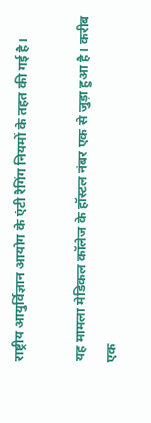राष्ट्रीय आयुर्विज्ञान आयोग के एंटी रैगिंग नियमों के तहत की गई है।

यह मामला मेडिकल कॉलेज के हॉस्टल नंबर एक से जुड़ा हुआ है। करीब एक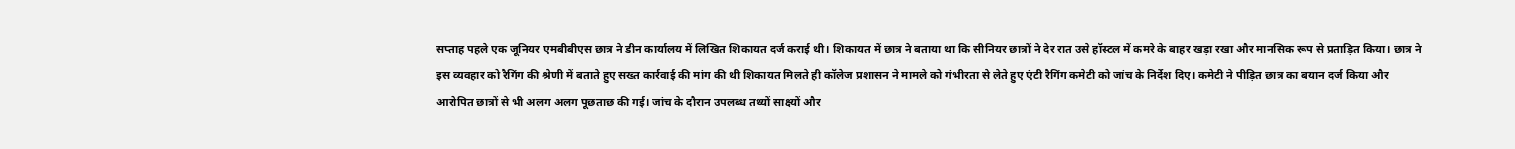सप्ताह पहले एक जूनियर एमबीबीएस छात्र ने डीन कार्यालय में लिखित शिकायत दर्ज कराई थी। शिकायत में छात्र ने बताया था कि सीनियर छात्रों ने देर रात उसे हॉस्टल में कमरे के बाहर खड़ा रखा और मानसिक रूप से प्रताड़ित किया। छात्र ने इस व्यवहार को रैगिंग की श्रेणी में बताते हुए सख्त कार्रवाई की मांग की थी शिकायत मिलते ही कॉलेज प्रशासन ने मामले को गंभीरता से लेते हुए एंटी रैगिंग कमेटी को जांच के निर्देश दिए। कमेटी ने पीड़ित छात्र का बयान दर्ज किया और आरोपित छात्रों से भी अलग अलग पूछताछ की गई। जांच के दौरान उपलब्ध तथ्यों साक्ष्यों और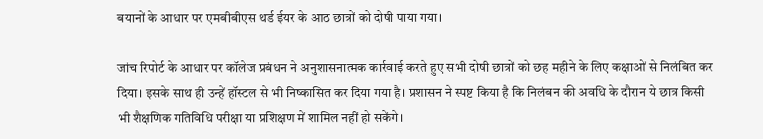बयानों के आधार पर एमबीबीएस थर्ड ईयर के आठ छात्रों को दोषी पाया गया।

जांच रिपोर्ट के आधार पर कॉलेज प्रबंधन ने अनुशासनात्मक कार्रवाई करते हुए सभी दोषी छात्रों को छह महीने के लिए कक्षाओं से निलंबित कर दिया। इसके साथ ही उन्हें हॉस्टल से भी निष्कासित कर दिया गया है। प्रशासन ने स्पष्ट किया है कि निलंबन की अवधि के दौरान ये छात्र किसी भी शैक्षणिक गतिविधि परीक्षा या प्रशिक्षण में शामिल नहीं हो सकेंगे।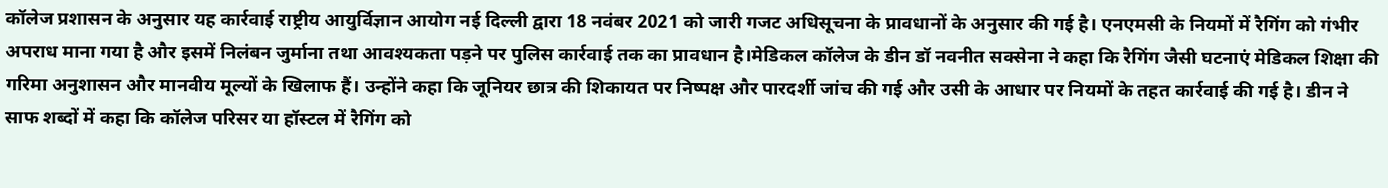कॉलेज प्रशासन के अनुसार यह कार्रवाई राष्ट्रीय आयुर्विज्ञान आयोग नई दिल्ली द्वारा 18 नवंबर 2021 को जारी गजट अधिसूचना के प्रावधानों के अनुसार की गई है। एनएमसी के नियमों में रैगिंग को गंभीर अपराध माना गया है और इसमें निलंबन जुर्माना तथा आवश्यकता पड़ने पर पुलिस कार्रवाई तक का प्रावधान है।मेडिकल कॉलेज के डीन डॉ नवनीत सक्सेना ने कहा कि रैगिंग जैसी घटनाएं मेडिकल शिक्षा की गरिमा अनुशासन और मानवीय मूल्यों के खिलाफ हैं। उन्होंने कहा कि जूनियर छात्र की शिकायत पर निष्पक्ष और पारदर्शी जांच की गई और उसी के आधार पर नियमों के तहत कार्रवाई की गई है। डीन ने साफ शब्दों में कहा कि कॉलेज परिसर या हॉस्टल में रैगिंग को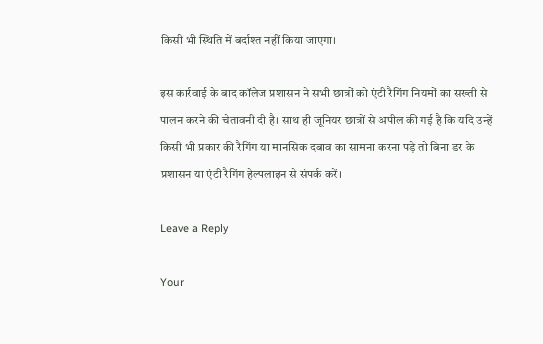किसी भी स्थिति में बर्दाश्त नहीं किया जाएगा।

इस कार्रवाई के बाद कॉलेज प्रशासन ने सभी छात्रों को एंटी रैगिंग नियमों का सख्ती से पालन करने की चेतावनी दी है। साथ ही जूनियर छात्रों से अपील की गई है कि यदि उन्हें किसी भी प्रकार की रैगिंग या मानसिक दबाव का सामना करना पड़े तो बिना डर के प्रशासन या एंटी रैगिंग हेल्पलाइन से संपर्क करें।

Leave a Reply

Your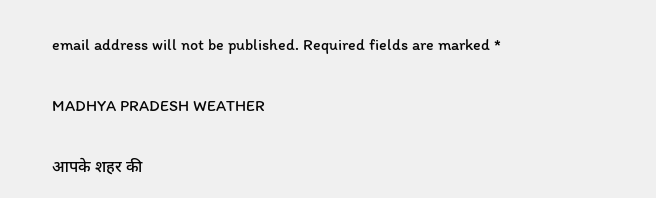email address will not be published. Required fields are marked *

MADHYA PRADESH WEATHER

आपके शहर की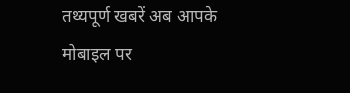तथ्यपूर्ण खबरें अब आपके मोबाइल पर